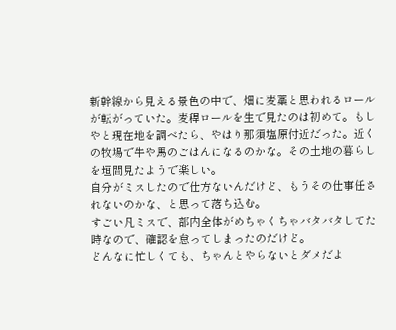新幹線から見える景色の中で、畑に麦藁と思われるロールが転がっていた。麦稈ロールを生で見たのは初めて。もしやと現在地を調べたら、やはり那須塩原付近だった。近くの牧場で牛や馬のごはんになるのかな。その土地の暮らしを垣間見たようで楽しい。
自分がミスしたので仕方ないんだけど、もうその仕事任されないのかな、と思って落ち込む。
すごい凡ミスで、部内全体がめちゃくちゃバタバタしてた時なので、確認を怠ってしまったのだけど。
どんなに忙しくても、ちゃんとやらないとダメだよ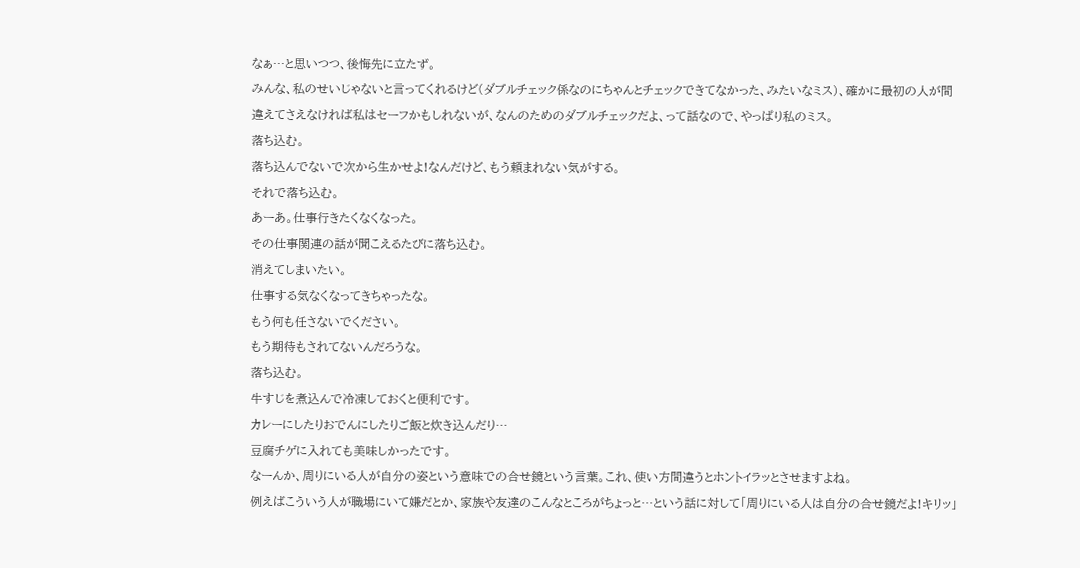なぁ…と思いつつ、後悔先に立たず。
みんな、私のせいじゃないと言ってくれるけど(ダブルチェック係なのにちゃんとチェックできてなかった、みたいなミス)、確かに最初の人が間違えてさえなければ私はセーフかもしれないが、なんのためのダブルチェックだよ、って話なので、やっぱり私のミス。
落ち込む。
落ち込んでないで次から生かせよ!なんだけど、もう頼まれない気がする。
それで落ち込む。
あーあ。仕事行きたくなくなった。
その仕事関連の話が聞こえるたびに落ち込む。
消えてしまいたい。
仕事する気なくなってきちゃったな。
もう何も任さないでください。
もう期待もされてないんだろうな。
落ち込む。
牛すじを煮込んで冷凍しておくと便利です。
カレーにしたりおでんにしたりご飯と炊き込んだり…
豆腐チゲに入れても美味しかったです。
なーんか、周りにいる人が自分の姿という意味での合せ鏡という言葉。これ、使い方間違うとホントイラッとさせますよね。
例えばこういう人が職場にいて嫌だとか、家族や友達のこんなところがちょっと…という話に対して「周りにいる人は自分の合せ鏡だよ!キリッ」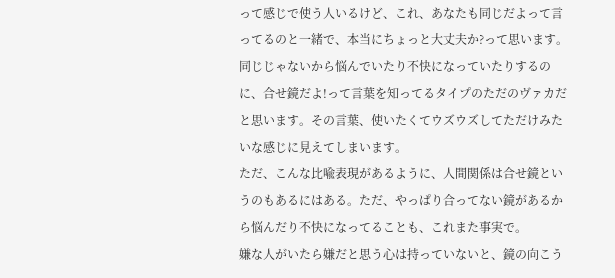って感じで使う人いるけど、これ、あなたも同じだよって言ってるのと一緒で、本当にちょっと大丈夫か?って思います。
同じじゃないから悩んでいたり不快になっていたりするのに、合せ鏡だよ!って言葉を知ってるタイプのただのヴァカだと思います。その言葉、使いたくてウズウズしてただけみたいな感じに見えてしまいます。
ただ、こんな比喩表現があるように、人間関係は合せ鏡というのもあるにはある。ただ、やっぱり合ってない鏡があるから悩んだり不快になってることも、これまた事実で。
嫌な人がいたら嫌だと思う心は持っていないと、鏡の向こう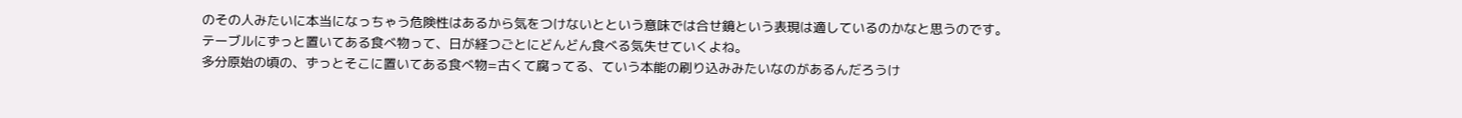のその人みたいに本当になっちゃう危険性はあるから気をつけないとという意味では合せ鏡という表現は適しているのかなと思うのです。
テーブルにずっと置いてある食べ物って、日が経つごとにどんどん食べる気失せていくよね。
多分原始の頃の、ずっとそこに置いてある食べ物=古くて腐ってる、ていう本能の刷り込みみたいなのがあるんだろうけ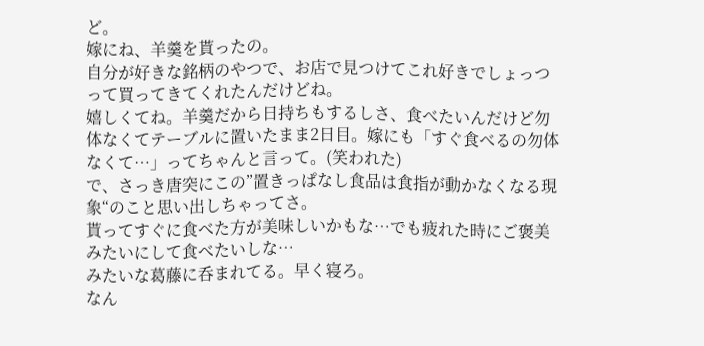ど。
嫁にね、羊羹を貰ったの。
自分が好きな銘柄のやつで、お店で見つけてこれ好きでしょっつって買ってきてくれたんだけどね。
嬉しくてね。羊羹だから日持ちもするしさ、食べたいんだけど勿体なくてテーブルに置いたまま2日目。嫁にも「すぐ食べるの勿体なくて…」ってちゃんと言って。(笑われた)
で、さっき唐突にこの”置きっぱなし食品は食指が動かなくなる現象“のこと思い出しちゃってさ。
貰ってすぐに食べた方が美味しいかもな…でも疲れた時にご褒美みたいにして食べたいしな…
みたいな葛藤に呑まれてる。早く寝ろ。
なん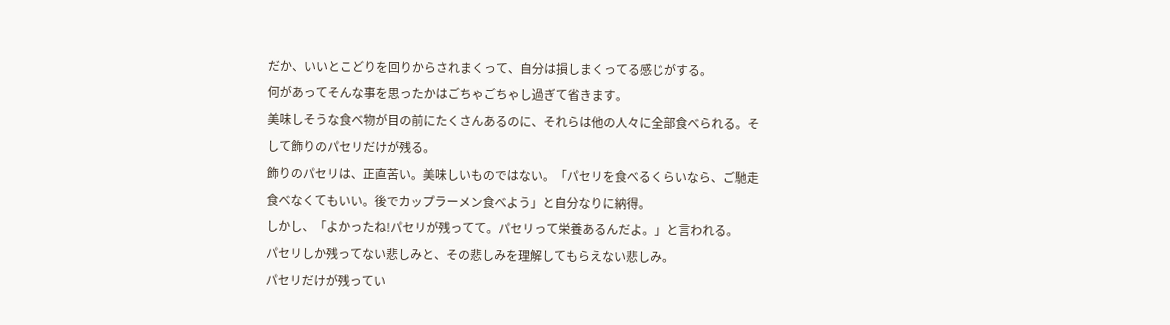だか、いいとこどりを回りからされまくって、自分は損しまくってる感じがする。
何があってそんな事を思ったかはごちゃごちゃし過ぎて省きます。
美味しそうな食べ物が目の前にたくさんあるのに、それらは他の人々に全部食べられる。そして飾りのパセリだけが残る。
飾りのパセリは、正直苦い。美味しいものではない。「パセリを食べるくらいなら、ご馳走食べなくてもいい。後でカップラーメン食べよう」と自分なりに納得。
しかし、「よかったね!パセリが残ってて。パセリって栄養あるんだよ。」と言われる。
パセリしか残ってない悲しみと、その悲しみを理解してもらえない悲しみ。
パセリだけが残ってい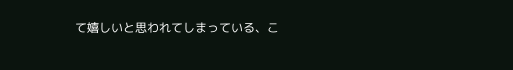て嬉しいと思われてしまっている、こ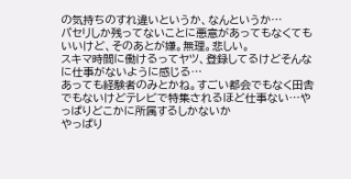の気持ちのすれ違いというか、なんというか…
パセリしか残ってないことに悪意があってもなくてもいいけど、そのあとが嫌。無理。悲しい。
スキマ時間に働けるってヤツ、登録してるけどそんなに仕事がないように感じる…
あっても経験者のみとかね。すごい都会でもなく田舎でもないけどテレビで特集されるほど仕事ない…やっぱりどこかに所属するしかないか
やっぱり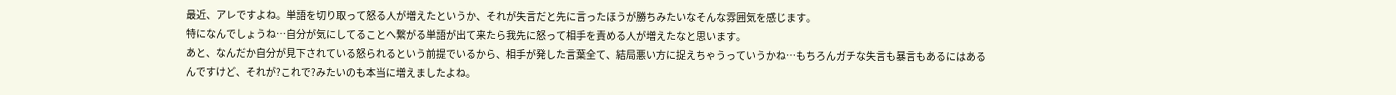最近、アレですよね。単語を切り取って怒る人が増えたというか、それが失言だと先に言ったほうが勝ちみたいなそんな雰囲気を感じます。
特になんでしょうね…自分が気にしてることへ繋がる単語が出て来たら我先に怒って相手を責める人が増えたなと思います。
あと、なんだか自分が見下されている怒られるという前提でいるから、相手が発した言葉全て、結局悪い方に捉えちゃうっていうかね…もちろんガチな失言も暴言もあるにはあるんですけど、それが?これで?みたいのも本当に増えましたよね。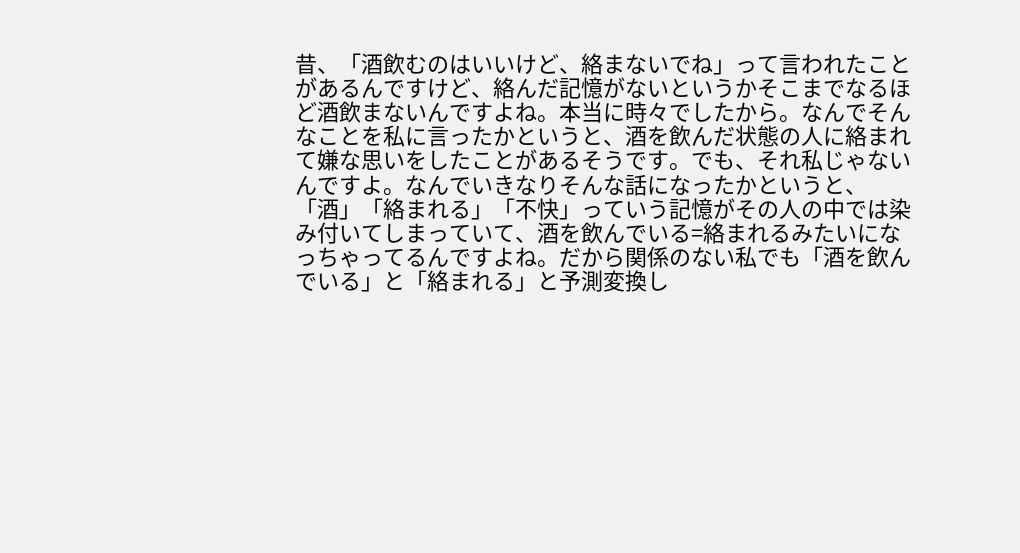昔、「酒飲むのはいいけど、絡まないでね」って言われたことがあるんですけど、絡んだ記憶がないというかそこまでなるほど酒飲まないんですよね。本当に時々でしたから。なんでそんなことを私に言ったかというと、酒を飲んだ状態の人に絡まれて嫌な思いをしたことがあるそうです。でも、それ私じゃないんですよ。なんでいきなりそんな話になったかというと、「酒」「絡まれる」「不快」っていう記憶がその人の中では染み付いてしまっていて、酒を飲んでいる=絡まれるみたいになっちゃってるんですよね。だから関係のない私でも「酒を飲んでいる」と「絡まれる」と予測変換し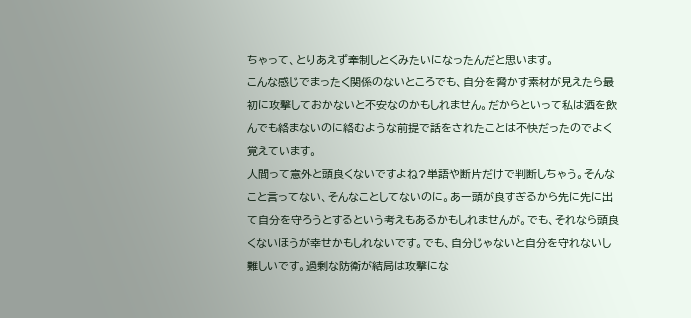ちゃって、とりあえず牽制しとくみたいになったんだと思います。
こんな感じでまったく関係のないところでも、自分を脅かす素材が見えたら最初に攻撃しておかないと不安なのかもしれません。だからといって私は酒を飲んでも絡まないのに絡むような前提で話をされたことは不快だったのでよく覚えています。
人間って意外と頭良くないですよね?単語や断片だけで判断しちゃう。そんなこと言ってない、そんなことしてないのに。あー頭が良すぎるから先に先に出て自分を守ろうとするという考えもあるかもしれませんが。でも、それなら頭良くないほうが幸せかもしれないです。でも、自分じゃないと自分を守れないし難しいです。過剰な防衛が結局は攻撃にな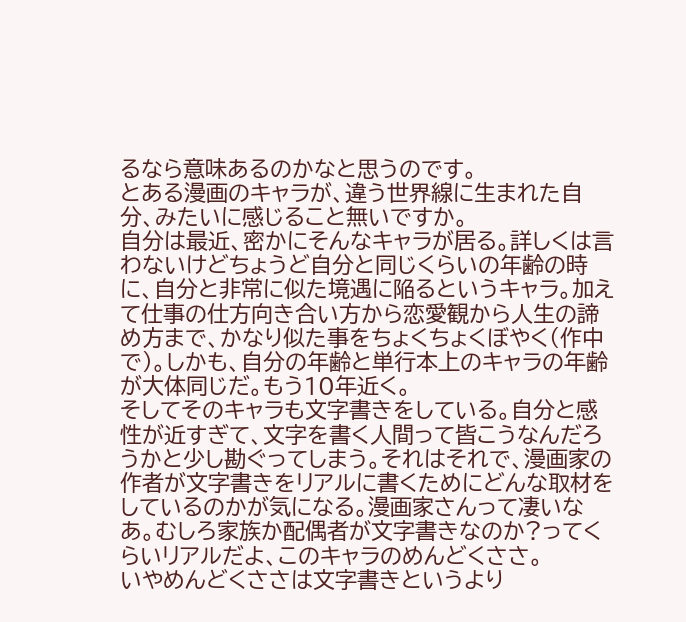るなら意味あるのかなと思うのです。
とある漫画のキャラが、違う世界線に生まれた自分、みたいに感じること無いですか。
自分は最近、密かにそんなキャラが居る。詳しくは言わないけどちょうど自分と同じくらいの年齢の時に、自分と非常に似た境遇に陥るというキャラ。加えて仕事の仕方向き合い方から恋愛観から人生の諦め方まで、かなり似た事をちょくちょくぼやく(作中で)。しかも、自分の年齢と単行本上のキャラの年齢が大体同じだ。もう10年近く。
そしてそのキャラも文字書きをしている。自分と感性が近すぎて、文字を書く人間って皆こうなんだろうかと少し勘ぐってしまう。それはそれで、漫画家の作者が文字書きをリアルに書くためにどんな取材をしているのかが気になる。漫画家さんって凄いなあ。むしろ家族か配偶者が文字書きなのか?ってくらいリアルだよ、このキャラのめんどくささ。
いやめんどくささは文字書きというより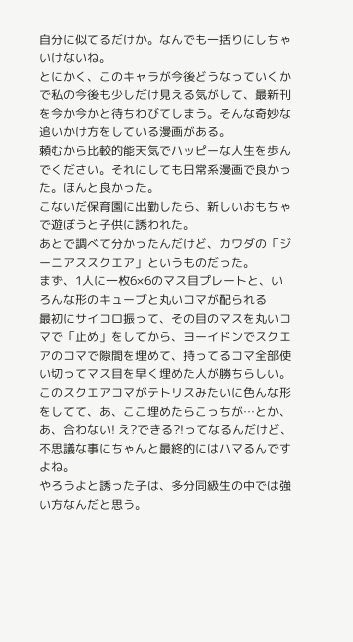自分に似てるだけか。なんでも一括りにしちゃいけないね。
とにかく、このキャラが今後どうなっていくかで私の今後も少しだけ見える気がして、最新刊を今か今かと待ちわびてしまう。そんな奇妙な追いかけ方をしている漫画がある。
頼むから比較的能天気でハッピーな人生を歩んでください。それにしても日常系漫画で良かった。ほんと良かった。
こないだ保育園に出勤したら、新しいおもちゃで遊ぼうと子供に誘われた。
あとで調べて分かったんだけど、カワダの「ジーニアススクエア」というものだった。
まず、1人に一枚6×6のマス目プレートと、いろんな形のキューブと丸いコマが配られる
最初にサイコロ振って、その目のマスを丸いコマで「止め」をしてから、ヨーイドンでスクエアのコマで隙間を埋めて、持ってるコマ全部使い切ってマス目を早く埋めた人が勝ちらしい。
このスクエアコマがテトリスみたいに色んな形をしてて、あ、ここ埋めたらこっちが…とか、あ、合わない! え?できる?!ってなるんだけど、不思議な事にちゃんと最終的にはハマるんですよね。
やろうよと誘った子は、多分同級生の中では強い方なんだと思う。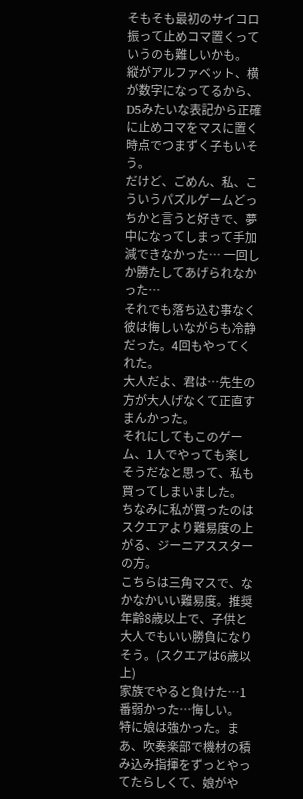そもそも最初のサイコロ振って止めコマ置くっていうのも難しいかも。
縦がアルファベット、横が数字になってるから、D5みたいな表記から正確に止めコマをマスに置く時点でつまずく子もいそう。
だけど、ごめん、私、こういうパズルゲームどっちかと言うと好きで、夢中になってしまって手加減できなかった… 一回しか勝たしてあげられなかった…
それでも落ち込む事なく彼は悔しいながらも冷静だった。4回もやってくれた。
大人だよ、君は…先生の方が大人げなくて正直すまんかった。
それにしてもこのゲーム、1人でやっても楽しそうだなと思って、私も買ってしまいました。
ちなみに私が買ったのはスクエアより難易度の上がる、ジーニアススターの方。
こちらは三角マスで、なかなかいい難易度。推奨年齢8歳以上で、子供と大人でもいい勝負になりそう。(スクエアは6歳以上)
家族でやると負けた…1番弱かった…悔しい。
特に娘は強かった。まあ、吹奏楽部で機材の積み込み指揮をずっとやってたらしくて、娘がや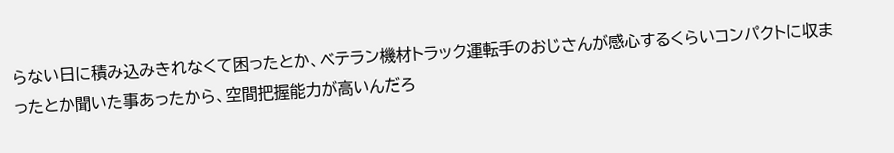らない日に積み込みきれなくて困ったとか、ベテラン機材トラック運転手のおじさんが感心するくらいコンパクトに収まったとか聞いた事あったから、空間把握能力が高いんだろ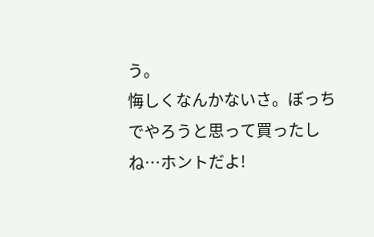う。
悔しくなんかないさ。ぼっちでやろうと思って買ったしね…ホントだよ!